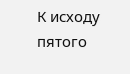К исходу пятого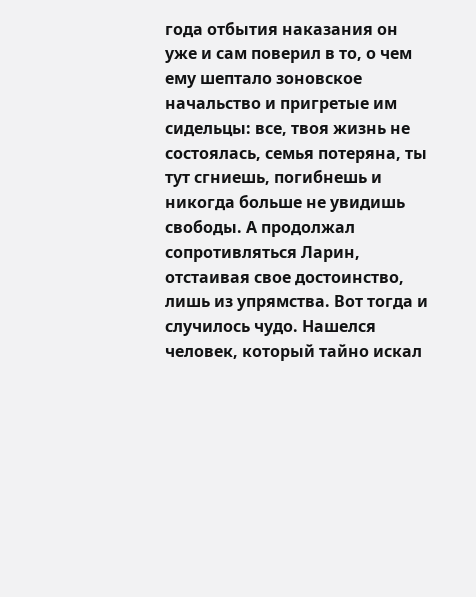года отбытия наказания он уже и сам поверил в то, о чем ему шептало зоновское начальство и пригретые им сидельцы: все, твоя жизнь не состоялась, семья потеряна, ты тут сгниешь, погибнешь и никогда больше не увидишь свободы. А продолжал сопротивляться Ларин, отстаивая свое достоинство, лишь из упрямства. Вот тогда и случилось чудо. Нашелся человек, который тайно искал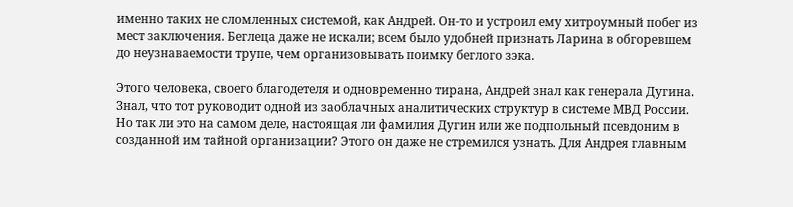именно таких не сломленных системой, как Андрей. Он-то и устроил ему хитроумный побег из мест заключения. Беглеца даже не искали; всем было удобней признать Ларина в обгоревшем до неузнаваемости трупе, чем организовывать поимку беглого зэка.

Этого человека, своего благодетеля и одновременно тирана, Андрей знал как генерала Дугина. Знал, что тот руководит одной из заоблачных аналитических структур в системе МВД России. Но так ли это на самом деле, настоящая ли фамилия Дугин или же подпольный псевдоним в созданной им тайной организации? Этого он даже не стремился узнать. Для Андрея главным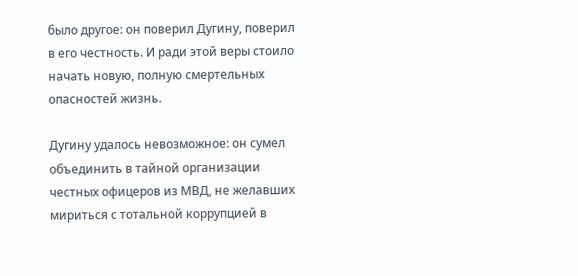было другое: он поверил Дугину, поверил в его честность. И ради этой веры стоило начать новую, полную смертельных опасностей жизнь.

Дугину удалось невозможное: он сумел объединить в тайной организации честных офицеров из МВД, не желавших мириться с тотальной коррупцией в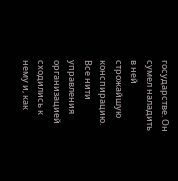государстве. Он сумел наладить в ней строжайшую конспирацию. Все нити управления организацией сходились к нему и, как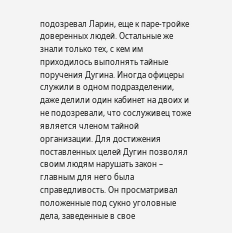подозревал Ларин, еще к паре-тройке доверенных людей. Остальные же знали только тех, с кем им приходилось выполнять тайные поручения Дугина. Иногда офицеры служили в одном подразделении, даже делили один кабинет на двоих и не подозревали, что сослуживец тоже является членом тайной организации. Для достижения поставленных целей Дугин позволял своим людям нарушать закон – главным для него была справедливость. Он просматривал положенные под сукно уголовные дела, заведенные в свое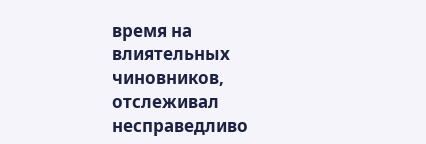время на влиятельных чиновников, отслеживал несправедливо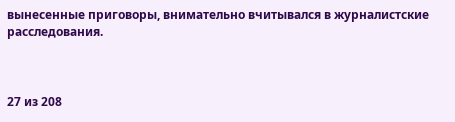вынесенные приговоры, внимательно вчитывался в журналистские расследования.



27 из 208